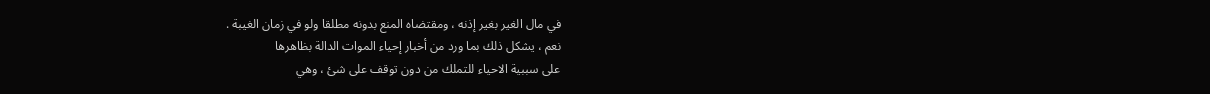في مال الغير بغير إذنه ، ومقتضاه المنع بدونه مطلقا ولو في زمان الغيبة .
نعم ، يشكل ذلك بما ورد من أخبار إحياء الموات الدالة بظاهرها
على سببية الاحياء للتملك من دون توقف على شئ ، وهي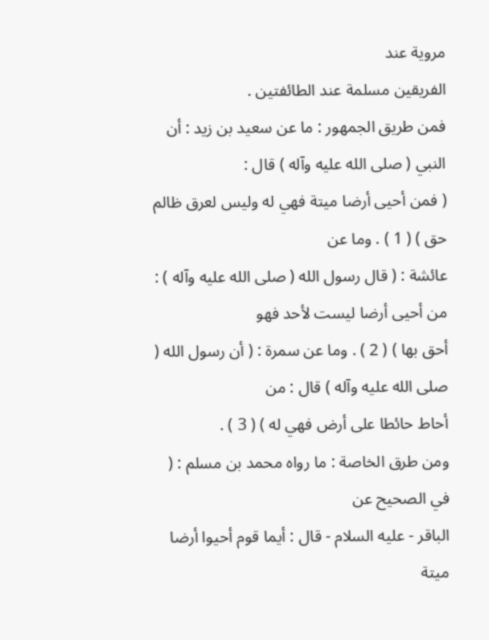مروية عند
الفريقين مسلمة عند الطائفتين .
فمن طريق الجمهور : ما عن سعيد بن زيد : أن النبي ( صلى الله عليه وآله ) قال :
( فمن أحيى أرضا ميتة فهي له وليس لعرق ظالم حق ) ( 1 ) . وما عن
عائشة : ( قال رسول الله ( صلى الله عليه وآله ) : من أحيى أرضا ليست لأحد فهو
أحق بها ) ( 2 ) . وما عن سمرة : ( أن رسول الله ( صلى الله عليه وآله ) قال : من
أحاط حائطا على أرض فهي له ) ( 3 ) .
ومن طرق الخاصة : ما رواه محمد بن مسلم : ( في الصحيح عن
الباقر - عليه السلام - قال : أيما قوم أحيوا أرضا ميتة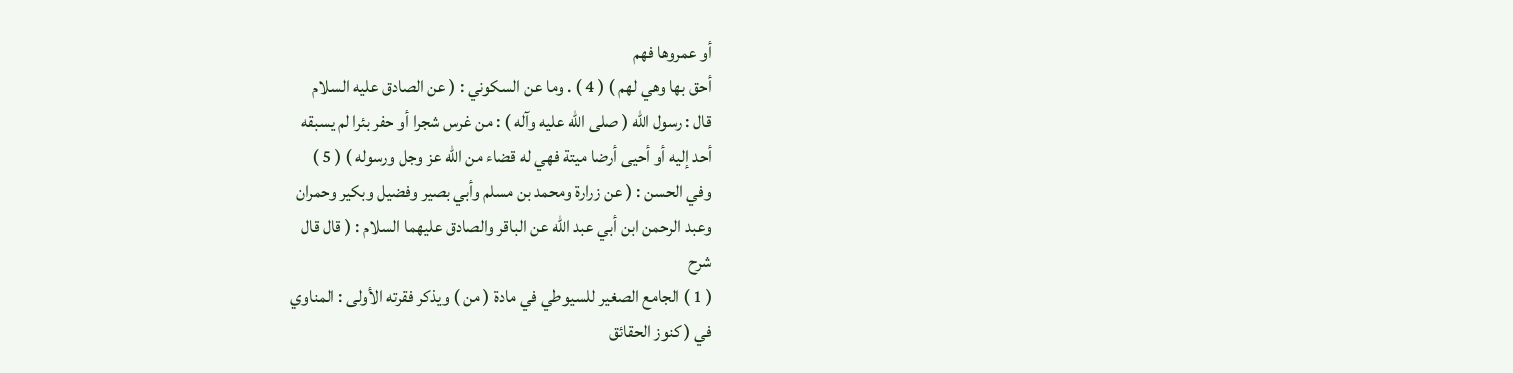أو عمروها فهم
أحق بها وهي لهم ) ( 4 ) . وما عن السكوني : ( عن الصادق عليه السلام
قال : رسول الله ( صلى الله عليه وآله ) : من غرس شجرا أو حفر بئرا لم يسبقه
أحد إليه أو أحيى أرضا ميتة فهي له قضاء من الله عز وجل ورسوله ) ( 5 )
وفي الحسن : ( عن زرارة ومحمد بن مسلم وأبي بصير وفضيل وبكير وحمران
وعبد الرحمن ابن أبي عبد الله عن الباقر والصادق عليهما السلام : ( قال قال
شرح
( 1 ) الجامع الصغير للسيوطي في مادة ( من ) ويذكر فقرته الأولى : المناوي
في ( كنوز الحقائق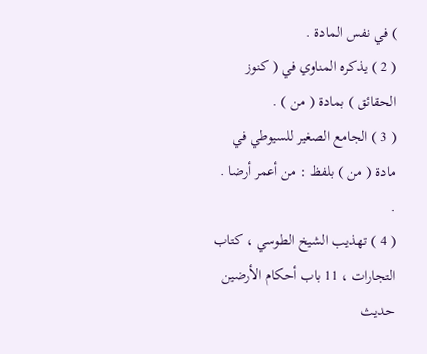) في نفس المادة .
( 2 ) يذكره المناوي في ( كنوز الحقائق ) بمادة ( من ) .
( 3 ) الجامع الصغير للسيوطي في مادة ( من ) بلفظ : من أعمر أرضا . .
( 4 ) تهذيب الشيخ الطوسي ، كتاب التجارات ، 11 باب أحكام الأرضين
حديث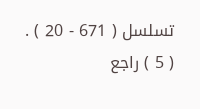تسلسل ( 671 - 20 ) .
( 5 ) راجع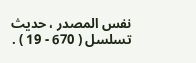نفس المصدر ، حديث تسلسل ( 670 - 19 ) .